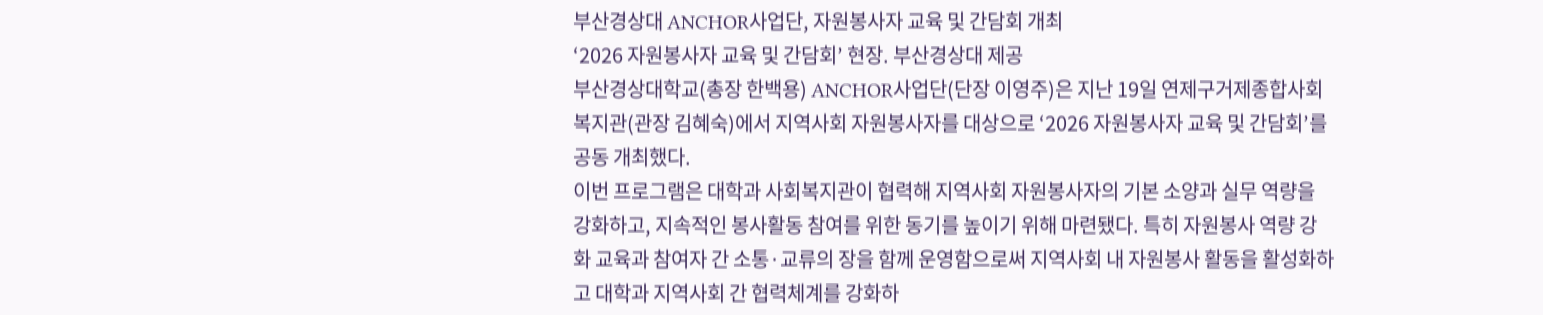부산경상대 ANCHOR사업단, 자원봉사자 교육 및 간담회 개최
‘2026 자원봉사자 교육 및 간담회’ 현장. 부산경상대 제공
부산경상대학교(총장 한백용) ANCHOR사업단(단장 이영주)은 지난 19일 연제구거제종합사회복지관(관장 김혜숙)에서 지역사회 자원봉사자를 대상으로 ‘2026 자원봉사자 교육 및 간담회’를 공동 개최했다.
이번 프로그램은 대학과 사회복지관이 협력해 지역사회 자원봉사자의 기본 소양과 실무 역량을 강화하고, 지속적인 봉사활동 참여를 위한 동기를 높이기 위해 마련됐다. 특히 자원봉사 역량 강화 교육과 참여자 간 소통·교류의 장을 함께 운영함으로써 지역사회 내 자원봉사 활동을 활성화하고 대학과 지역사회 간 협력체계를 강화하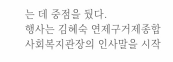는 데 중점을 뒀다.
행사는 김혜숙 연제구거제종합사회복지관장의 인사말을 시작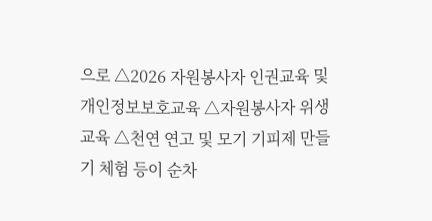으로 △2026 자원봉사자 인권교육 및 개인정보보호교육 △자원봉사자 위생교육 △천연 연고 및 모기 기피제 만들기 체험 등이 순차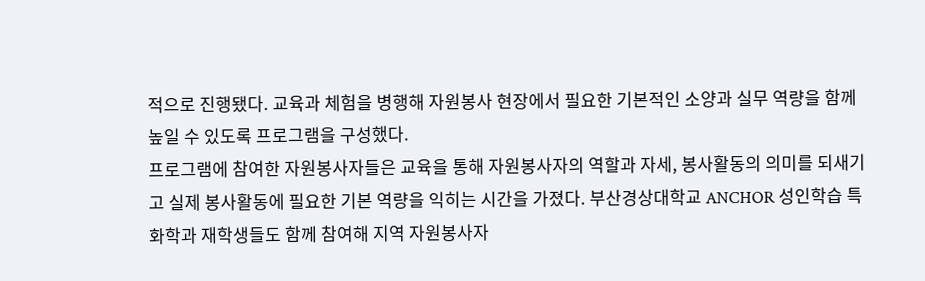적으로 진행됐다. 교육과 체험을 병행해 자원봉사 현장에서 필요한 기본적인 소양과 실무 역량을 함께 높일 수 있도록 프로그램을 구성했다.
프로그램에 참여한 자원봉사자들은 교육을 통해 자원봉사자의 역할과 자세, 봉사활동의 의미를 되새기고 실제 봉사활동에 필요한 기본 역량을 익히는 시간을 가졌다. 부산경상대학교 ANCHOR 성인학습 특화학과 재학생들도 함께 참여해 지역 자원봉사자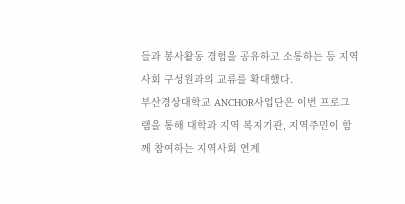들과 봉사활동 경험을 공유하고 소통하는 등 지역사회 구성원과의 교류를 확대했다.
부산경상대학교 ANCHOR사업단은 이번 프로그램을 통해 대학과 지역 복지기관, 지역주민이 함께 참여하는 지역사회 연계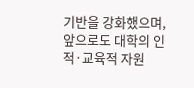기반을 강화했으며, 앞으로도 대학의 인적·교육적 자원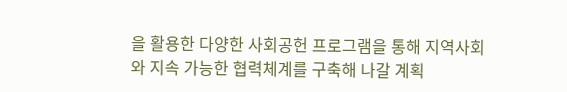을 활용한 다양한 사회공헌 프로그램을 통해 지역사회와 지속 가능한 협력체계를 구축해 나갈 계획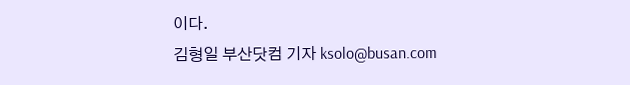이다.
김형일 부산닷컴 기자 ksolo@busan.com